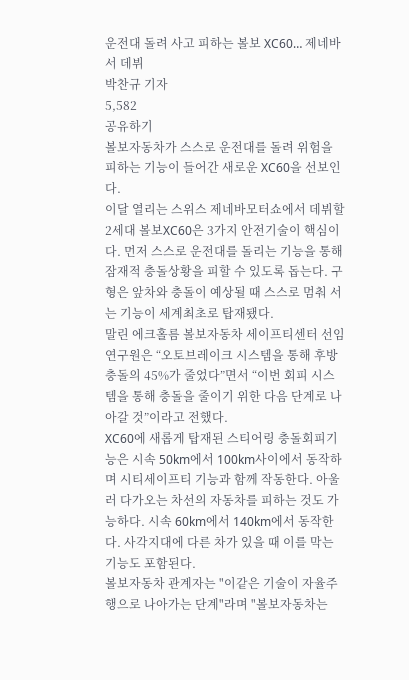운전대 돌려 사고 피하는 볼보 XC60… 제네바서 데뷔
박찬규 기자
5,582
공유하기
볼보자동차가 스스로 운전대를 돌려 위험을 피하는 기능이 들어간 새로운 XC60을 선보인다.
이달 열리는 스위스 제네바모터쇼에서 데뷔할 2세대 볼보XC60은 3가지 안전기술이 핵심이다. 먼저 스스로 운전대를 돌리는 기능을 통해 잠재적 충돌상황을 피할 수 있도록 돕는다. 구형은 앞차와 충돌이 예상될 때 스스로 멈춰 서는 기능이 세계최초로 탑재됐다.
말린 에크홀름 볼보자동차 세이프티센터 선임연구원은 “오토브레이크 시스템을 통해 후방충돌의 45%가 줄었다”면서 “이번 회피 시스템을 통해 충돌을 줄이기 위한 다음 단계로 나아갈 것”이라고 전했다.
XC60에 새롭게 탑재된 스티어링 충돌회피기능은 시속 50km에서 100km사이에서 동작하며 시티세이프티 기능과 함께 작동한다. 아울러 다가오는 차선의 자동차를 피하는 것도 가능하다. 시속 60km에서 140km에서 동작한다. 사각지대에 다른 차가 있을 때 이를 막는 기능도 포함된다.
볼보자동차 관계자는 "이같은 기술이 자율주행으로 나아가는 단계"라며 "볼보자동차는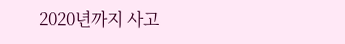2020년까지 사고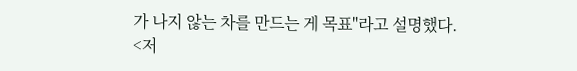가 나지 않는 차를 만드는 게 목표"라고 설명했다.
<저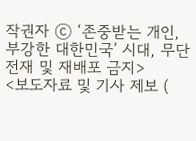작권자 ⓒ ‘존중받는 개인, 부강한 대한민국’ 시대, 무단전재 및 재배포 금지>
<보도자료 및 기사 제보 (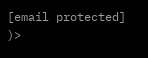[email protected] )>